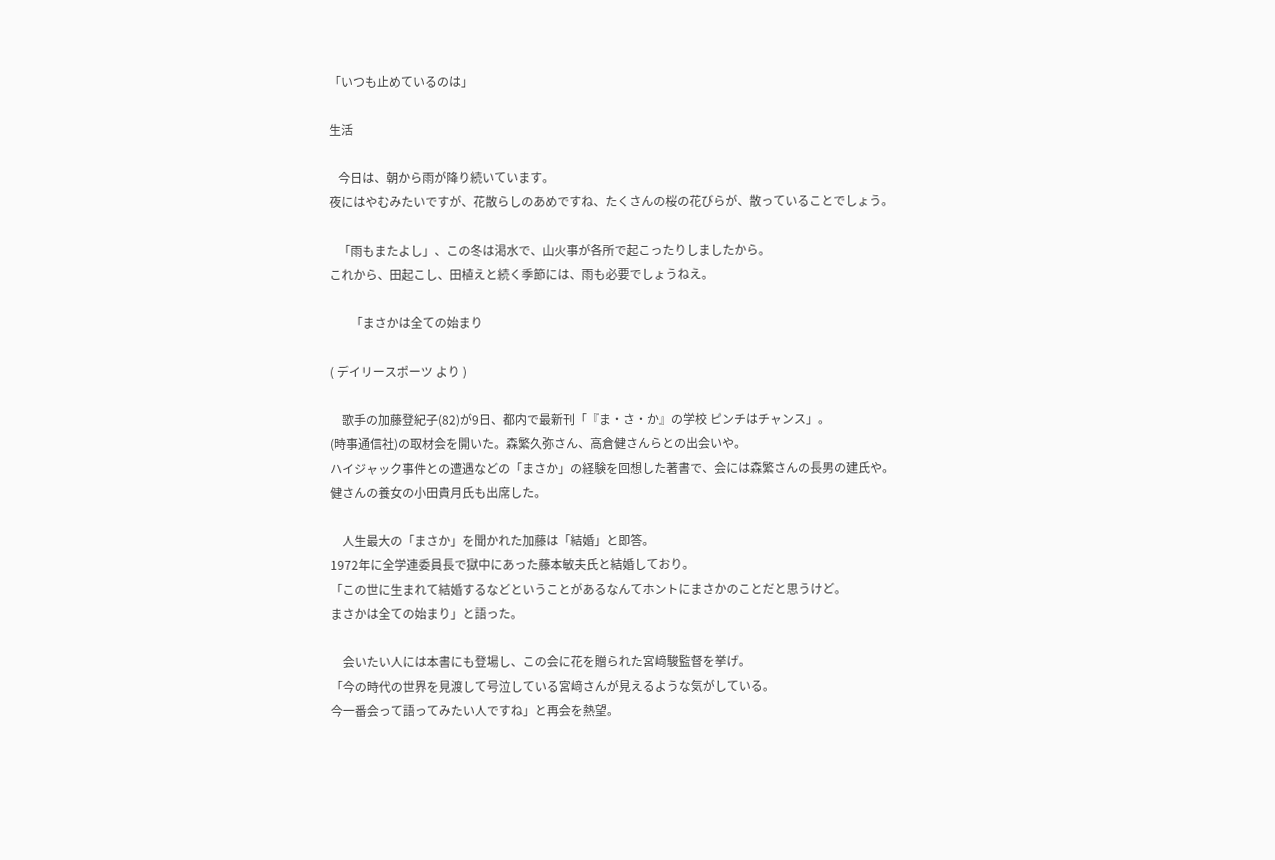「いつも止めているのは」

生活

   今日は、朝から雨が降り続いています。
夜にはやむみたいですが、花散らしのあめですね、たくさんの桜の花びらが、散っていることでしょう。

   「雨もまたよし」、この冬は渇水で、山火事が各所で起こったりしましたから。
これから、田起こし、田植えと続く季節には、雨も必要でしょうねえ。

       「まさかは全ての始まり

( デイリースポーツ より )

    歌手の加藤登紀子(82)が9日、都内で最新刊「『ま・さ・か』の学校 ピンチはチャンス」。
(時事通信社)の取材会を開いた。森繁久弥さん、高倉健さんらとの出会いや。
ハイジャック事件との遭遇などの「まさか」の経験を回想した著書で、会には森繁さんの長男の建氏や。
健さんの養女の小田貴月氏も出席した。

    人生最大の「まさか」を聞かれた加藤は「結婚」と即答。
1972年に全学連委員長で獄中にあった藤本敏夫氏と結婚しており。
「この世に生まれて結婚するなどということがあるなんてホントにまさかのことだと思うけど。
まさかは全ての始まり」と語った。

    会いたい人には本書にも登場し、この会に花を贈られた宮﨑駿監督を挙げ。
「今の時代の世界を見渡して号泣している宮﨑さんが見えるような気がしている。
今一番会って語ってみたい人ですね」と再会を熱望。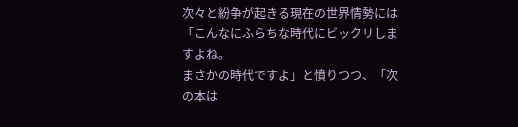次々と紛争が起きる現在の世界情勢には「こんなにふらちな時代にビックリしますよね。
まさかの時代ですよ」と憤りつつ、「次の本は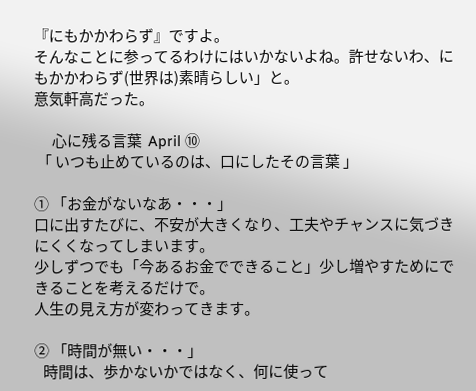『にもかかわらず』ですよ。
そんなことに参ってるわけにはいかないよね。許せないわ、にもかかわらず(世界は)素晴らしい」と。
意気軒高だった。

      心に残る言葉  April ➉
 「 いつも止めているのは、口にしたその言葉 」

① 「お金がないなあ・・・」
口に出すたびに、不安が大きくなり、工夫やチャンスに気づきにくくなってしまいます。
少しずつでも「今あるお金でできること」少し増やすためにできることを考えるだけで。
人生の見え方が変わってきます。

② 「時間が無い・・・」
   時間は、歩かないかではなく、何に使って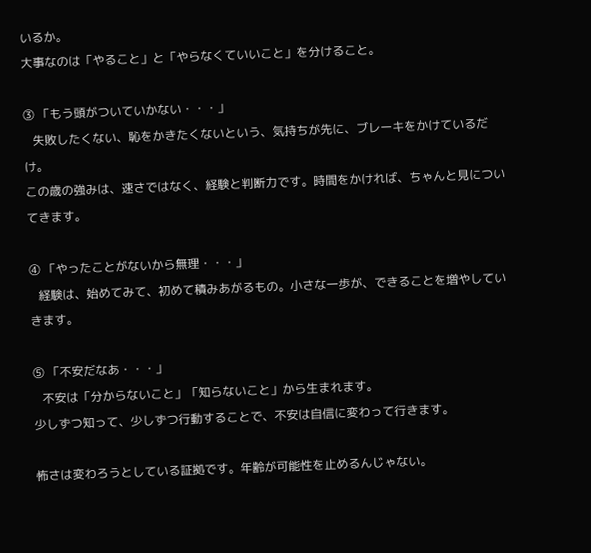いるか。
大事なのは「やること」と「やらなくていいこと」を分けること。

③ 「もう頭がついていかない・・・」
   失敗したくない、恥をかきたくないという、気持ちが先に、ブレーキをかけているだけ。
この歳の強みは、速さではなく、経験と判断力です。時間をかければ、ちゃんと見についてきます。

④ 「やったことがないから無理・・・」
   経験は、始めてみて、初めて積みあがるもの。小さな一歩が、できることを増やしていきます。

⑤ 「不安だなあ・・・」
   不安は「分からないこと」「知らないこと」から生まれます。
少しずつ知って、少しずつ行動することで、不安は自信に変わって行きます。

怖さは変わろうとしている証拠です。年齢が可能性を止めるんじゃない。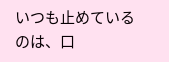いつも止めているのは、口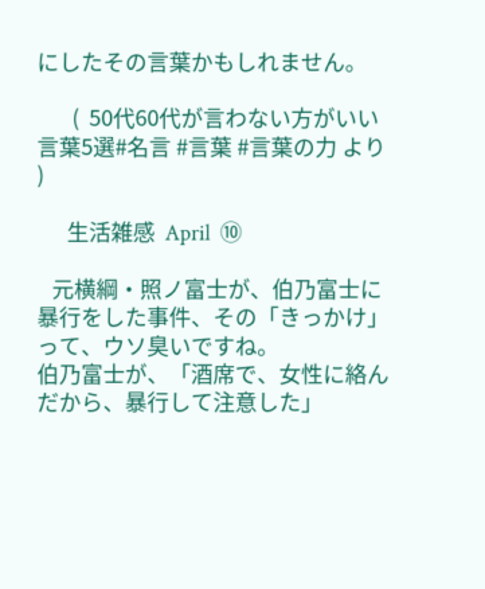にしたその言葉かもしれません。

       (  50代60代が言わない方がいい言葉5選#名言 #言葉 #言葉の力 より )

      生活雑感  April  ➉

   元横綱・照ノ富士が、伯乃富士に暴行をした事件、その「きっかけ」って、ウソ臭いですね。
伯乃富士が、「酒席で、女性に絡んだから、暴行して注意した」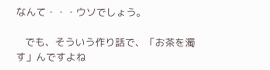なんて・・・ウソでしょう。

   でも、そういう作り話で、「お茶を濁す」んですよね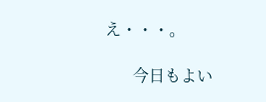え・・・。

       今日もよい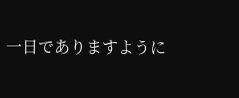一日でありますように